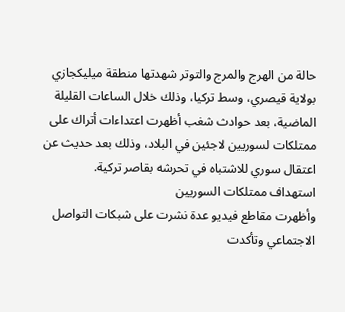حالة من الهرج والمرج والتوتر شهدتها منطقة ميليكجازي بولاية قيصري، وسط تركيا، وذلك خلال الساعات القليلة الماضية، بعد حوادث شغب أظهرت اعتداءات أتراك على ممتلكات لسوريين لاجئين في البلاد، وذلك بعد حديث عن اعتقال سوري للاشتباه في تحرشه بقاصر تركية.
استهداف ممتلكات السوريين
وأظهرت مقاطع فيديو عدة نشرت على شبكات التواصل الاجتماعي وتأكدت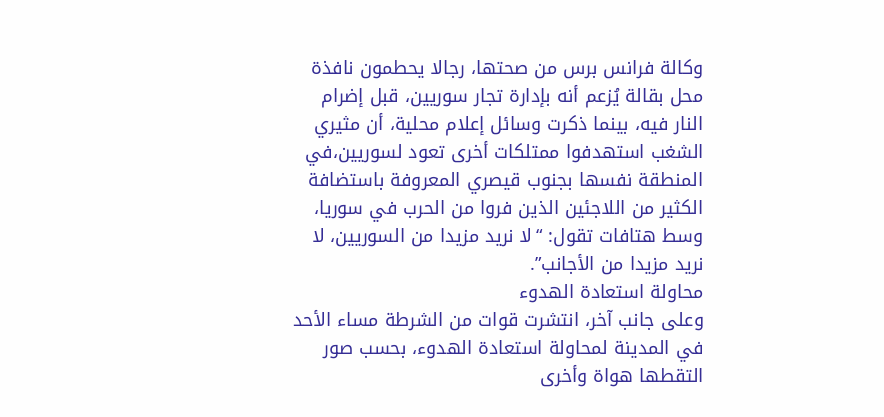وكالة فرانس برس من صحتها، رجالا يحطمون نافذة محل بقالة يُزعم أنه بإدارة تجار سوريين، قبل إضرام النار فيه، بينما ذكرت وسائل إعلام محلية، أن مثيري الشغب استهدفوا ممتلكات أخرى تعود لسوريين،في المنطقة نفسها بجنوب قيصري المعروفة باستضافة الكثير من اللاجئين الذين فروا من الحرب في سوريا، وسط هتافات تقول: “لا نريد مزيدا من السوريين، لا نريد مزيدا من الأجانب”.
محاولة استعادة الهدوء
وعلى جانب آخر، انتشرت قوات من الشرطة مساء الأحد في المدينة لمحاولة استعادة الهدوء، بحسب صور التقطها هواة وأخرى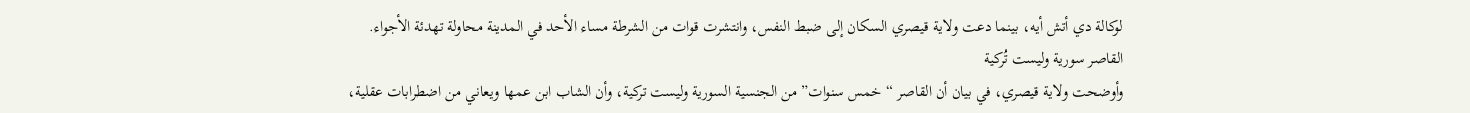لوكالة دي أتش أيه، بينما دعت ولاية قيصري السكان إلى ضبط النفس، وانتشرت قوات من الشرطة مساء الأحد في المدينة محاولة تهدئة الأجواء.
القاصر سورية وليست تُركية
وأوضحت ولاية قيصري، في بيان أن القاصر “خمس سنوات” من الجنسية السورية وليست تركية، وأن الشاب ابن عمها ويعاني من اضطرابات عقلية،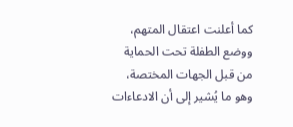كما أعلنت اعتقال المتهم، ووضع الطفلة تحت الحماية من قبل الجهات المختصة، وهو ما يُشير إلى أن الادعاءات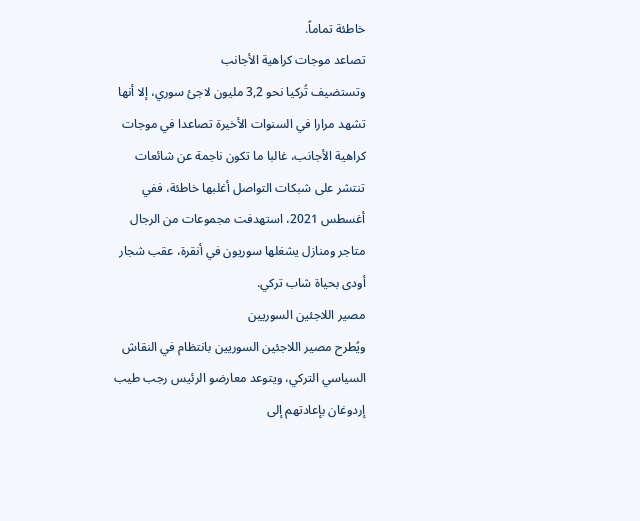خاطئة تماماً.
تصاعد موجات كراهية الأجانب
وتستضيف تُركيا نحو 3,2 مليون لاجئ سوري، إلا أنها تشهد مرارا في السنوات الأخيرة تصاعدا في موجات كراهية الأجانب، غالبا ما تكون ناجمة عن شائعات تنتشر على شبكات التواصل أغلبها خاطئة، ففي أغسطس 2021، استهدفت مجموعات من الرجال متاجر ومنازل يشغلها سوريون في أنقرة، عقب شجار أودى بحياة شاب تركي.
مصير اللاجئين السوريين
ويُطرح مصير اللاجئين السوريين بانتظام في النقاش السياسي التركي، ويتوعد معارضو الرئيس رجب طيب إردوغان بإعادتهم إلى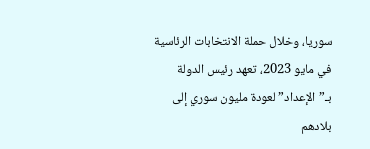سوريا، وخلال حملة الانتخابات الرئاسية في مايو 2023، تعهد رئيس الدولة بـ”الإعداد” لعودة مليون سوري إلى بلادهم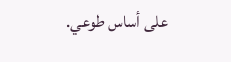على أساس طوعي.